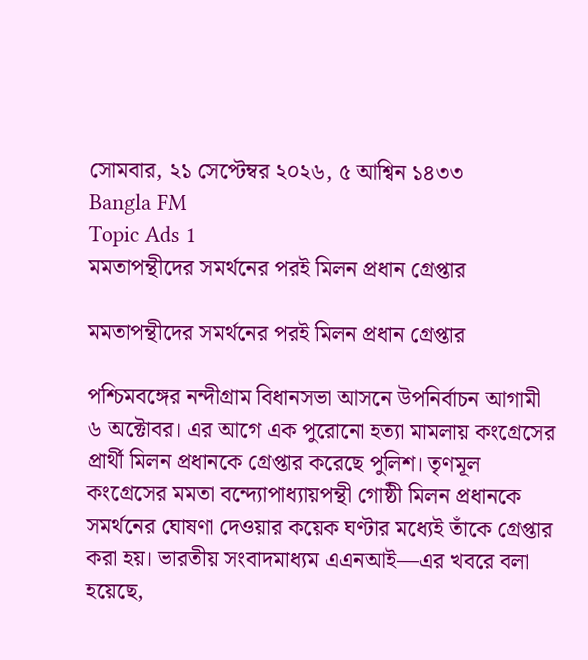সোমবার, ২১ সেপ্টেম্বর ২০২৬, ৫ আশ্বিন ১৪৩৩
Bangla FM
Topic Ads 1
মমতাপন্থীদের সমর্থনের পরই মিলন প্রধান গ্রেপ্তার

মমতাপন্থীদের সমর্থনের পরই মিলন প্রধান গ্রেপ্তার

পশ্চিমবঙ্গের নন্দীগ্রাম বিধানসভা আসনে উপনির্বাচন আগামী ৬ অক্টোবর। এর আগে এক পুরোনো হত্যা মামলায় কংগ্রেসের প্রার্থী মিলন প্রধানকে গ্রেপ্তার করেছে পুলিশ। তৃণমূল কংগ্রেসের মমতা বন্দ্যোপাধ্যায়পন্থী গোষ্ঠী মিলন প্রধানকে সমর্থনের ঘোষণা দেওয়ার কয়েক ঘণ্টার মধ্যেই তাঁকে গ্রেপ্তার করা হয়। ভারতীয় সংবাদমাধ্যম এএনআই—এর খবরে বলা হয়েছে,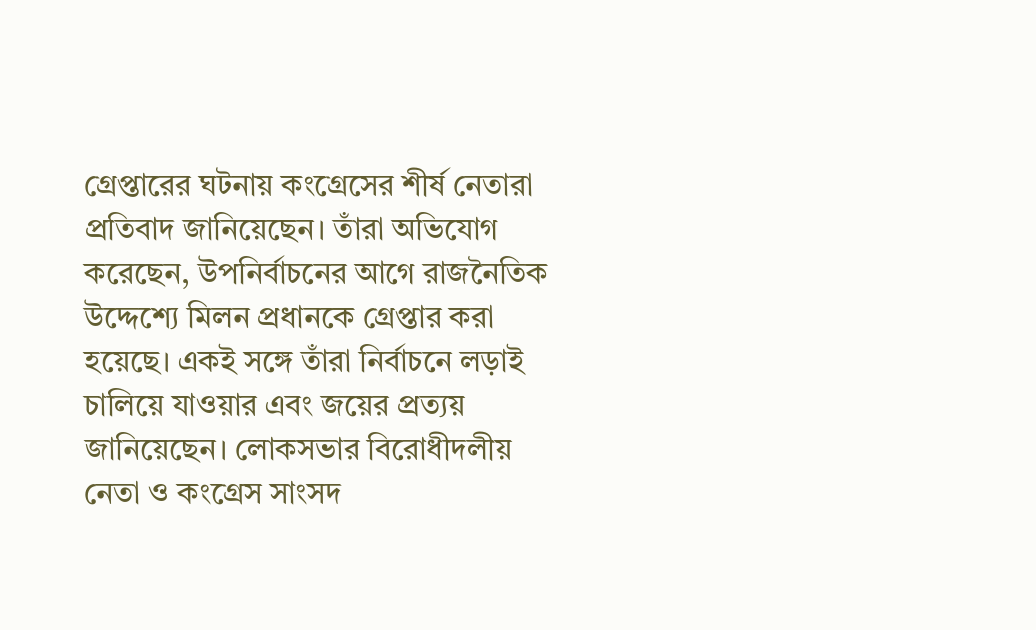গ্রেপ্তারের ঘটনায় কংগ্রেসের শীর্ষ নেতারা প্রতিবাদ জানিয়েছেন। তাঁরা অভিযোগ করেছেন, উপনির্বাচনের আগে রাজনৈতিক উদ্দেশ্যে মিলন প্রধানকে গ্রেপ্তার করা হয়েছে। একই সঙ্গে তাঁরা নির্বাচনে লড়াই চালিয়ে যাওয়ার এবং জয়ের প্রত্যয় জানিয়েছেন। লোকসভার বিরোধীদলীয় নেতা ও কংগ্রেস সাংসদ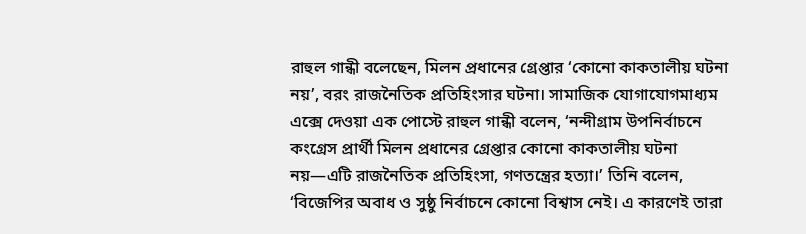রাহুল গান্ধী বলেছেন, মিলন প্রধানের গ্রেপ্তার ‘কোনো কাকতালীয় ঘটনা নয়’, বরং রাজনৈতিক প্রতিহিংসার ঘটনা। সামাজিক যোগাযোগমাধ্যম এক্সে দেওয়া এক পোস্টে রাহুল গান্ধী বলেন, ‘নন্দীগ্রাম উপনির্বাচনে কংগ্রেস প্রার্থী মিলন প্রধানের গ্রেপ্তার কোনো কাকতালীয় ঘটনা নয়—এটি রাজনৈতিক প্রতিহিংসা, গণতন্ত্রের হত্যা।’ তিনি বলেন, ‘বিজেপির অবাধ ও সুষ্ঠু নির্বাচনে কোনো বিশ্বাস নেই। এ কারণেই তারা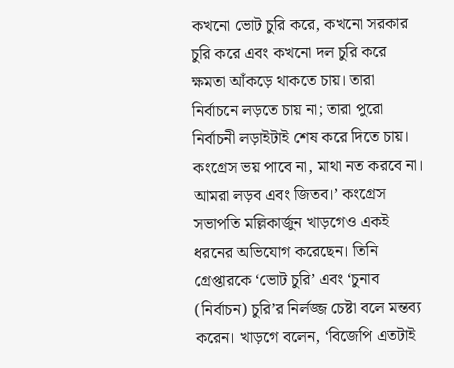কখনো ভোট চুরি করে, কখনো সরকার চুরি করে এবং কখনো দল চুরি করে ক্ষমতা আঁকড়ে থাকতে চায়। তারা নির্বাচনে লড়তে চায় না; তারা পুরো নির্বাচনী লড়াইটাই শেষ করে দিতে চায়। কংগ্রেস ভয় পাবে না, মাথা নত করবে না। আমরা লড়ব এবং জিতব।’ কংগ্রেস সভাপতি মল্লিকার্জুন খাড়গেও একই ধরনের অভিযোগ করেছেন। তিনি গ্রেপ্তারকে ‘ভোট চুরি’ এবং ‘চুনাব (নির্বাচন) চুরি’র নির্লজ্জ চেষ্টা বলে মন্তব্য করেন। খাড়গে বলেন, ‘বিজেপি এতটাই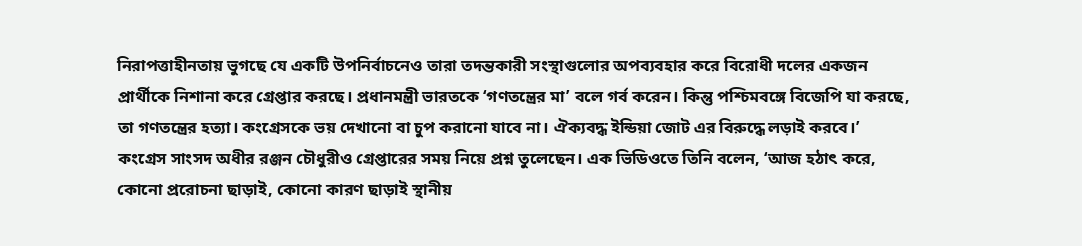নিরাপত্তাহীনতায় ভুগছে যে একটি উপনির্বাচনেও তারা তদন্তকারী সংস্থাগুলোর অপব্যবহার করে বিরোধী দলের একজন প্রার্থীকে নিশানা করে গ্রেপ্তার করছে। প্রধানমন্ত্রী ভারতকে ‘গণতন্ত্রের মা’ বলে গর্ব করেন। কিন্তু পশ্চিমবঙ্গে বিজেপি যা করছে, তা গণতন্ত্রের হত্যা। কংগ্রেসকে ভয় দেখানো বা চুপ করানো যাবে না। ঐক্যবদ্ধ ইন্ডিয়া জোট এর বিরুদ্ধে লড়াই করবে।’ কংগ্রেস সাংসদ অধীর রঞ্জন চৌধুরীও গ্রেপ্তারের সময় নিয়ে প্রশ্ন তুলেছেন। এক ভিডিওতে তিনি বলেন, ‘আজ হঠাৎ করে, কোনো প্ররোচনা ছাড়াই, কোনো কারণ ছাড়াই স্থানীয়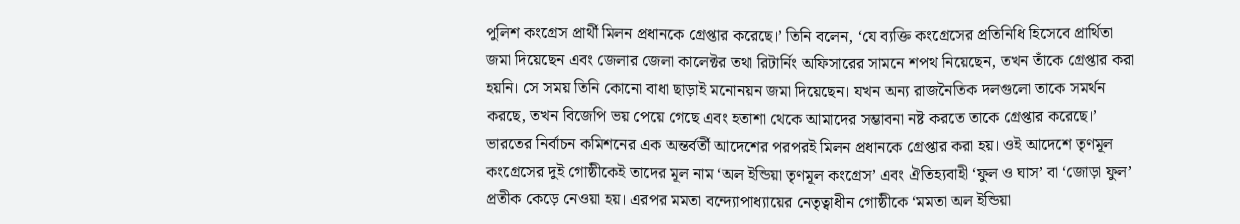পুলিশ কংগ্রেস প্রার্থী মিলন প্রধানকে গ্রেপ্তার করেছে।’ তিনি বলেন, ‘যে ব্যক্তি কংগ্রেসের প্রতিনিধি হিসেবে প্রার্থিতা জমা দিয়েছেন এবং জেলার জেলা কালেক্টর তথা রিটার্নিং অফিসারের সামনে শপথ নিয়েছেন, তখন তাঁকে গ্রেপ্তার করা হয়নি। সে সময় তিনি কোনো বাধা ছাড়াই মনোনয়ন জমা দিয়েছেন। যখন অন্য রাজনৈতিক দলগুলো তাকে সমর্থন করছে, তখন বিজেপি ভয় পেয়ে গেছে এবং হতাশা থেকে আমাদের সম্ভাবনা নষ্ট করতে তাকে গ্রেপ্তার করেছে।’ ভারতের নির্বাচন কমিশনের এক অন্তর্বর্তী আদেশের পরপরই মিলন প্রধানকে গ্রেপ্তার করা হয়। ওই আদেশে তৃণমূল কংগ্রেসের দুই গোষ্ঠীকেই তাদের মূল নাম ‘অল ইন্ডিয়া তৃণমূল কংগ্রেস’ এবং ঐতিহ্যবাহী ‘ফুল ও ঘাস’ বা ‘জোড়া ফুল’ প্রতীক কেড়ে নেওয়া হয়। এরপর মমতা বন্দ্যোপাধ্যায়ের নেতৃত্বাধীন গোষ্ঠীকে ‘মমতা অল ইন্ডিয়া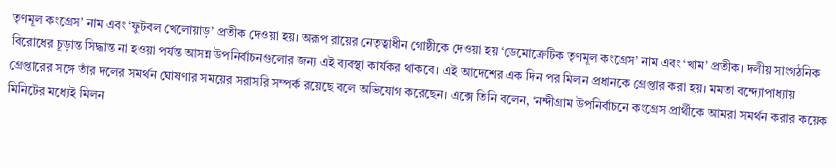তৃণমূল কংগ্রেস’ নাম এবং ‘ফুটবল খেলোয়াড়’ প্রতীক দেওয়া হয়। অরূপ রায়ের নেতৃত্বাধীন গোষ্ঠীকে দেওয়া হয় ‘ডেমোক্রেটিক তৃণমূল কংগ্রেস’ নাম এবং ‘খাম’ প্রতীক। দলীয় সাংগঠনিক বিরোধের চূড়ান্ত সিদ্ধান্ত না হওয়া পর্যন্ত আসন্ন উপনির্বাচনগুলোর জন্য এই ব্যবস্থা কার্যকর থাকবে। এই আদেশের এক দিন পর মিলন প্রধানকে গ্রেপ্তার করা হয়। মমতা বন্দ্যোপাধ্যায় গ্রেপ্তারের সঙ্গে তাঁর দলের সমর্থন ঘোষণার সময়ের সরাসরি সম্পর্ক রয়েছে বলে অভিযোগ করেছেন। এক্সে তিনি বলেন, ‘নন্দীগ্রাম উপনির্বাচনে কংগ্রেস প্রার্থীকে আমরা সমর্থন করার কয়েক মিনিটের মধ্যেই মিলন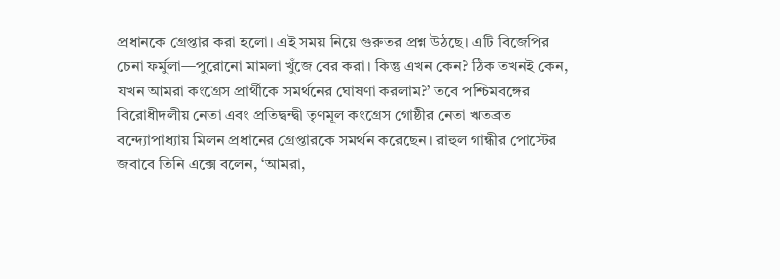প্রধানকে গ্রেপ্তার করা হলো। এই সময় নিয়ে গুরুতর প্রশ্ন উঠছে। এটি বিজেপির চেনা ফর্মুলা—পুরোনো মামলা খুঁজে বের করা। কিন্তু এখন কেন? ঠিক তখনই কেন, যখন আমরা কংগ্রেস প্রার্থীকে সমর্থনের ঘোষণা করলাম?’ তবে পশ্চিমবঙ্গের বিরোধীদলীয় নেতা এবং প্রতিদ্বন্দ্বী তৃণমূল কংগ্রেস গোষ্ঠীর নেতা ঋতব্রত বন্দ্যোপাধ্যায় মিলন প্রধানের গ্রেপ্তারকে সমর্থন করেছেন। রাহুল গান্ধীর পোস্টের জবাবে তিনি এক্সে বলেন, ‘আমরা,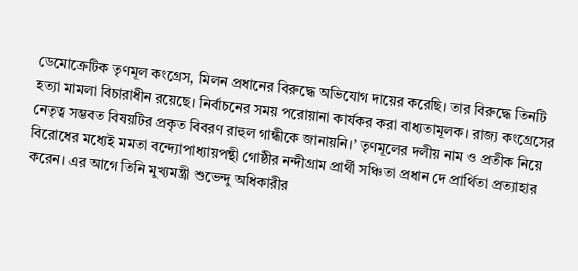ডেমোক্রেটিক তৃণমূল কংগ্রেস, মিলন প্রধানের বিরুদ্ধে অভিযোগ দায়ের করেছি। তার বিরুদ্ধে তিনটি হত্যা মামলা বিচারাধীন রয়েছে। নির্বাচনের সময় পরোয়ানা কার্যকর করা বাধ্যতামূলক। রাজ্য কংগ্রেসের নেতৃত্ব সম্ভবত বিষয়টির প্রকৃত বিবরণ রাহুল গান্ধীকে জানায়নি।’ তৃণমূলের দলীয় নাম ও প্রতীক নিয়ে বিরোধের মধ্যেই মমতা বন্দ্যোপাধ্যায়পন্থী গোষ্ঠীর নন্দীগ্রাম প্রার্থী সঞ্চিতা প্রধান দে প্রার্থিতা প্রত্যাহার করেন। এর আগে তিনি মুখ্যমন্ত্রী শুভেন্দু অধিকারীর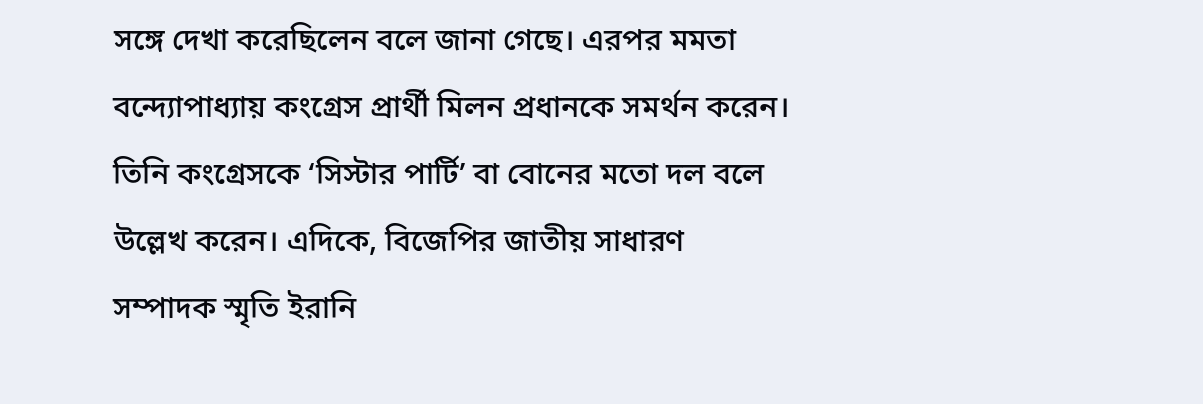সঙ্গে দেখা করেছিলেন বলে জানা গেছে। এরপর মমতা বন্দ্যোপাধ্যায় কংগ্রেস প্রার্থী মিলন প্রধানকে সমর্থন করেন। তিনি কংগ্রেসকে ‘সিস্টার পার্টি’ বা বোনের মতো দল বলে উল্লেখ করেন। এদিকে, বিজেপির জাতীয় সাধারণ সম্পাদক স্মৃতি ইরানি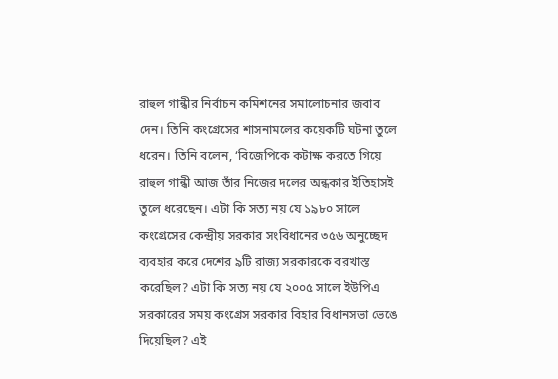রাহুল গান্ধীর নির্বাচন কমিশনের সমালোচনার জবাব দেন। তিনি কংগ্রেসের শাসনামলের কয়েকটি ঘটনা তুলে ধরেন। তিনি বলেন, ‘বিজেপিকে কটাক্ষ করতে গিয়ে রাহুল গান্ধী আজ তাঁর নিজের দলের অন্ধকার ইতিহাসই তুলে ধরেছেন। এটা কি সত্য নয় যে ১৯৮০ সালে কংগ্রেসের কেন্দ্রীয় সরকার সংবিধানের ৩৫৬ অনুচ্ছেদ ব্যবহার করে দেশের ৯টি রাজ্য সরকারকে বরখাস্ত করেছিল? এটা কি সত্য নয় যে ২০০৫ সালে ইউপিএ সরকারের সময় কংগ্রেস সরকার বিহার বিধানসভা ভেঙে দিয়েছিল? এই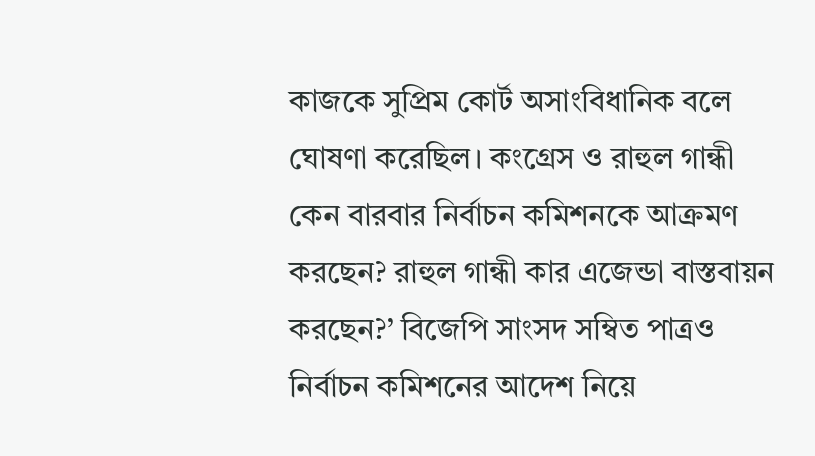কাজকে সুপ্রিম কোর্ট অসাংবিধানিক বলে ঘোষণা করেছিল। কংগ্রেস ও রাহুল গান্ধী কেন বারবার নির্বাচন কমিশনকে আক্রমণ করছেন? রাহুল গান্ধী কার এজেন্ডা বাস্তবায়ন করছেন?’ বিজেপি সাংসদ সম্বিত পাত্রও নির্বাচন কমিশনের আদেশ নিয়ে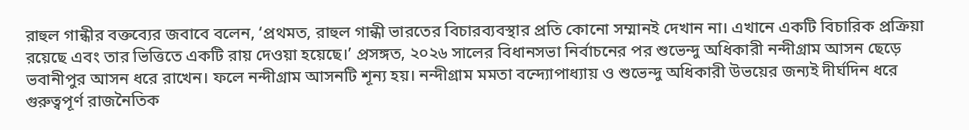রাহুল গান্ধীর বক্তব্যের জবাবে বলেন, ‘প্রথমত, রাহুল গান্ধী ভারতের বিচারব্যবস্থার প্রতি কোনো সম্মানই দেখান না। এখানে একটি বিচারিক প্রক্রিয়া রয়েছে এবং তার ভিত্তিতে একটি রায় দেওয়া হয়েছে।’ প্রসঙ্গত, ২০২৬ সালের বিধানসভা নির্বাচনের পর শুভেন্দু অধিকারী নন্দীগ্রাম আসন ছেড়ে ভবানীপুর আসন ধরে রাখেন। ফলে নন্দীগ্রাম আসনটি শূন্য হয়। নন্দীগ্রাম মমতা বন্দ্যোপাধ্যায় ও শুভেন্দু অধিকারী উভয়ের জন্যই দীর্ঘদিন ধরে গুরুত্বপূর্ণ রাজনৈতিক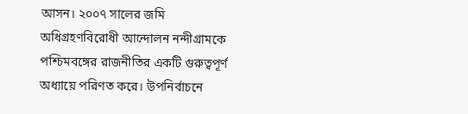আসন। ২০০৭ সালের জমি অধিগ্রহণবিরোধী আন্দোলন নন্দীগ্রামকে পশ্চিমবঙ্গের রাজনীতির একটি গুরুত্বপূর্ণ অধ্যায়ে পরিণত করে। উপনির্বাচনে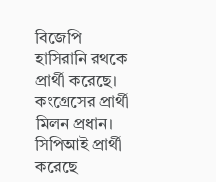বিজেপি হাসিরানি রথকে প্রার্থী করেছে। কংগ্রেসের প্রার্থী মিলন প্রধান। সিপিআই প্রার্থী করেছে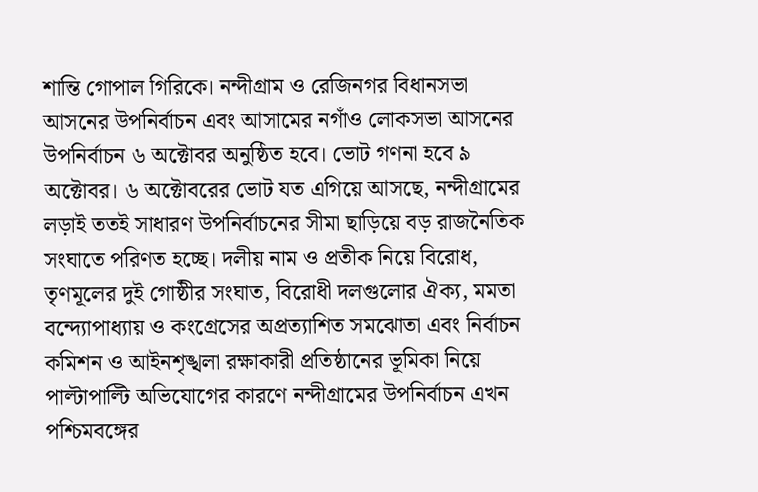শান্তি গোপাল গিরিকে। নন্দীগ্রাম ও রেজিনগর বিধানসভা আসনের উপনির্বাচন এবং আসামের নগাঁও লোকসভা আসনের উপনির্বাচন ৬ অক্টোবর অনুষ্ঠিত হবে। ভোট গণনা হবে ৯ অক্টোবর। ৬ অক্টোবরের ভোট যত এগিয়ে আসছে, নন্দীগ্রামের লড়াই ততই সাধারণ উপনির্বাচনের সীমা ছাড়িয়ে বড় রাজনৈতিক সংঘাতে পরিণত হচ্ছে। দলীয় নাম ও প্রতীক নিয়ে বিরোধ, তৃণমূলের দুই গোষ্ঠীর সংঘাত, বিরোধী দলগুলোর ঐক্য, মমতা বন্দ্যোপাধ্যায় ও কংগ্রেসের অপ্রত্যাশিত সমঝোতা এবং নির্বাচন কমিশন ও আইনশৃঙ্খলা রক্ষাকারী প্রতিষ্ঠানের ভূমিকা নিয়ে পাল্টাপাল্টি অভিযোগের কারণে নন্দীগ্রামের উপনির্বাচন এখন পশ্চিমবঙ্গের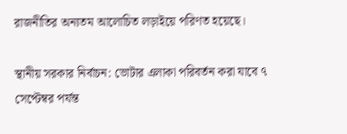রাজনীতির অন্যতম আলোচিত লড়াইয়ে পরিণত হয়েছে।

স্থানীয় সরকার নির্বাচন: ভোটার এলাকা পরিবর্তন করা যাবে ৭ সেপ্টেম্বর পর্যন্ত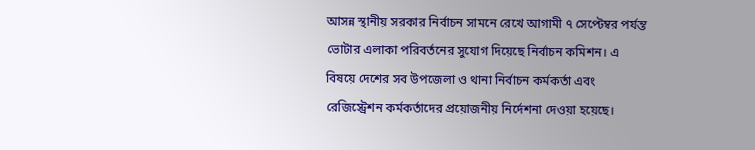আসন্ন স্থানীয় সরকার নির্বাচন সামনে রেখে আগামী ৭ সেপ্টেম্বর পর্যন্ত ভোটার এলাকা পরিবর্তনের সুযোগ দিয়েছে নির্বাচন কমিশন। এ বিষয়ে দেশের সব উপজেলা ও থানা নির্বাচন কর্মকর্তা এবং রেজিস্ট্রেশন কর্মকর্তাদের প্রয়োজনীয় নির্দেশনা দেওয়া হয়েছে।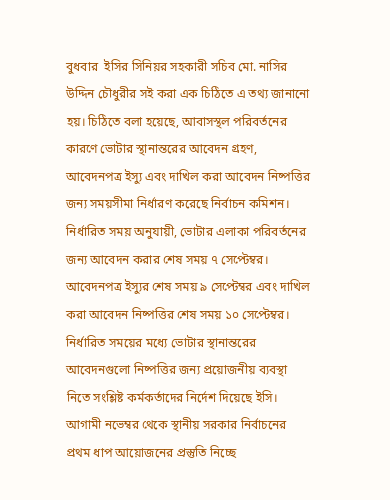বুধবার  ইসির সিনিয়র সহকারী সচিব মো. নাসির উদ্দিন চৌধুরীর সই করা এক চিঠিতে এ তথ্য জানানো হয়। চিঠিতে বলা হয়েছে, আবাসস্থল পরিবর্তনের কারণে ভোটার স্থানান্তরের আবেদন গ্রহণ, আবেদনপত্র ইস্যু এবং দাখিল করা আবেদন নিষ্পত্তির জন্য সময়সীমা নির্ধারণ করেছে নির্বাচন কমিশন। নির্ধারিত সময় অনুযায়ী, ভোটার এলাকা পরিবর্তনের জন্য আবেদন করার শেষ সময় ৭ সেপ্টেম্বর। আবেদনপত্র ইস্যুর শেষ সময় ৯ সেপ্টেম্বর এবং দাখিল করা আবেদন নিষ্পত্তির শেষ সময় ১০ সেপ্টেম্বর। নির্ধারিত সময়ের মধ্যে ভোটার স্থানান্তরের আবেদনগুলো নিষ্পত্তির জন্য প্রয়োজনীয় ব্যবস্থা নিতে সংশ্লিষ্ট কর্মকর্তাদের নির্দেশ দিয়েছে ইসি। আগামী নভেম্বর থেকে স্থানীয় সরকার নির্বাচনের প্রথম ধাপ আয়োজনের প্রস্তুতি নিচ্ছে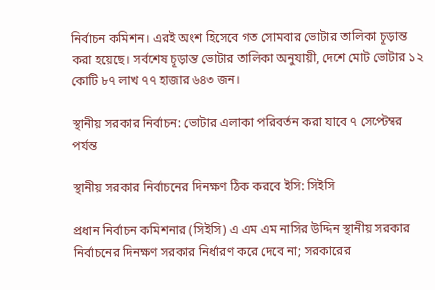নির্বাচন কমিশন। এরই অংশ হিসেবে গত সোমবার ভোটার তালিকা চূড়ান্ত করা হয়েছে। সর্বশেষ চূড়ান্ত ভোটার তালিকা অনুযায়ী, দেশে মোট ভোটার ১২ কোটি ৮৭ লাখ ৭৭ হাজার ৬৪৩ জন।

স্থানীয় সরকার নির্বাচন: ভোটার এলাকা পরিবর্তন করা যাবে ৭ সেপ্টেম্বর পর্যন্ত

স্থানীয় সরকার নির্বাচনের দিনক্ষণ ঠিক করবে ইসি: সিইসি

প্রধান নির্বাচন কমিশনার (সিইসি) এ এম এম নাসির উদ্দিন স্থানীয় সরকার নির্বাচনের দিনক্ষণ সরকার নির্ধারণ করে দেবে না; সরকারের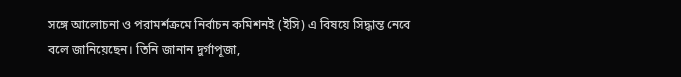সঙ্গে আলোচনা ও পরামর্শক্রমে নির্বাচন কমিশনই (ইসি) এ বিষয়ে সিদ্ধান্ত নেবে বলে জানিয়েছেন। তিনি জানান দুর্গাপূজা,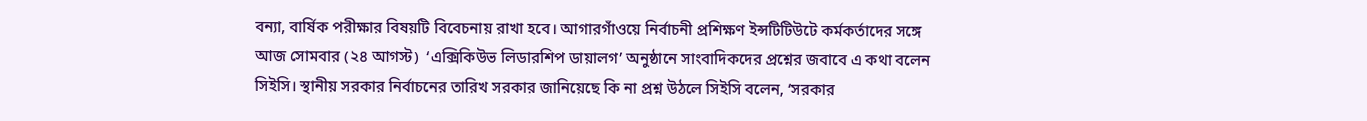বন্যা, বার্ষিক পরীক্ষার বিষয়টি বিবেচনায় রাখা হবে। আগারগাঁওয়ে নির্বাচনী প্রশিক্ষণ ইন্সটিটিউটে কর্মকর্তাদের সঙ্গে আজ সোমবার (২৪ আগস্ট)  ‘এক্সিকিউভ লিডারশিপ ডায়ালগ’ অনুষ্ঠানে সাংবাদিকদের প্রশ্নের জবাবে এ কথা বলেন সিইসি। স্থানীয় সরকার নির্বাচনের তারিখ সরকার জানিয়েছে কি না প্রশ্ন উঠলে সিইসি বলেন, ‘সরকার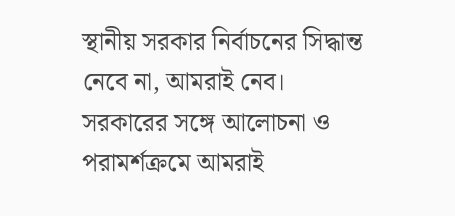স্থানীয় সরকার নির্বাচনের সিদ্ধান্ত নেবে না, আমরাই নেব। সরকারের সঙ্গে আলোচনা ও পরামর্শক্রমে আমরাই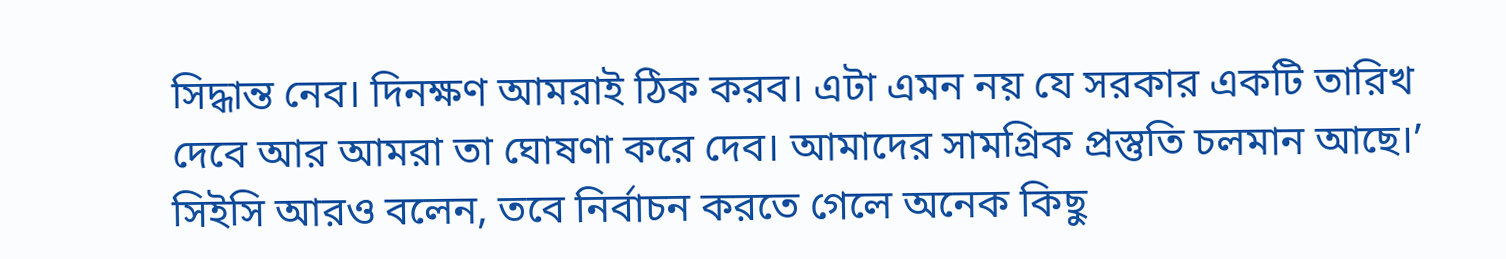সিদ্ধান্ত নেব। দিনক্ষণ আমরাই ঠিক করব। এটা এমন নয় যে সরকার একটি তারিখ দেবে আর আমরা তা ঘোষণা করে দেব। আমাদের সামগ্রিক প্রস্তুতি চলমান আছে।’ সিইসি আরও বলেন, তবে নির্বাচন করতে গেলে অনেক কিছু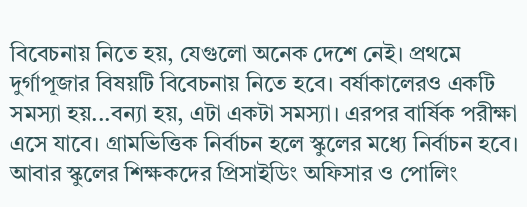বিবেচনায় নিতে হয়, যেগুলো অনেক দেশে নেই। প্রথমে দুর্গাপূজার বিষয়টি বিবেচনায় নিতে হবে। বর্ষাকালেরও একটি সমস্যা হয়...বন্যা হয়, এটা একটা সমস্যা। এরপর বার্ষিক পরীক্ষা এসে যাবে। গ্রামভিত্তিক নির্বাচন হলে স্কুলের মধ্যে নির্বাচন হবে। আবার স্কুলের শিক্ষকদের প্রিসাইডিং অফিসার ও পোলিং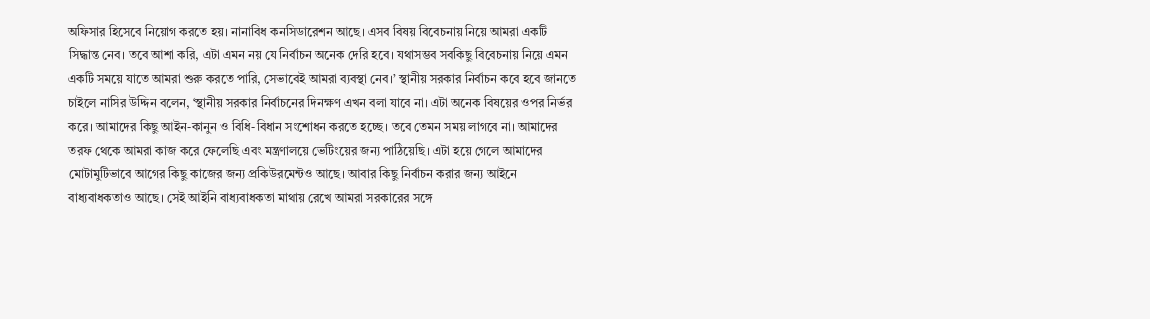অফিসার হিসেবে নিয়োগ করতে হয়। নানাবিধ কনসিডারেশন আছে। এসব বিষয় বিবেচনায় নিয়ে আমরা একটি সিদ্ধান্ত নেব। তবে আশা করি, এটা এমন নয় যে নির্বাচন অনেক দেরি হবে। যথাসম্ভব সবকিছু বিবেচনায় নিয়ে এমন একটি সময়ে যাতে আমরা শুরু করতে পারি, সেভাবেই আমরা ব্যবস্থা নেব।’ স্থানীয় সরকার নির্বাচন কবে হবে জানতে চাইলে নাসির উদ্দিন বলেন, ‘স্থানীয় সরকার নির্বাচনের দিনক্ষণ এখন বলা যাবে না। এটা অনেক বিষয়ের ওপর নির্ভর করে। আমাদের কিছু আইন-কানুন ও বিধি-বিধান সংশোধন করতে হচ্ছে। তবে তেমন সময় লাগবে না। আমাদের তরফ থেকে আমরা কাজ করে ফেলেছি এবং মন্ত্রণালয়ে ভেটিংয়ের জন্য পাঠিয়েছি। এটা হয়ে গেলে আমাদের মোটামুটিভাবে আগের কিছু কাজের জন্য প্রকিউরমেন্টও আছে। আবার কিছু নির্বাচন করার জন্য আইনে বাধ্যবাধকতাও আছে। সেই আইনি বাধ্যবাধকতা মাথায় রেখে আমরা সরকারের সঙ্গে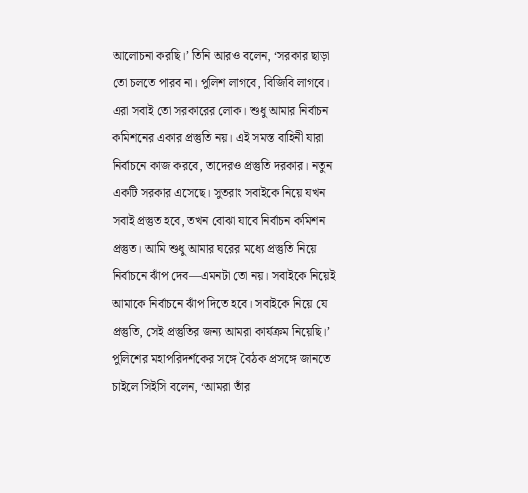আলোচনা করছি।’ তিনি আরও বলেন, ‘সরকার ছাড়া তো চলতে পারব না। পুলিশ লাগবে, বিজিবি লাগবে। এরা সবাই তো সরকারের লোক। শুধু আমার নির্বাচন কমিশনের একার প্রস্তুতি নয়। এই সমস্ত বাহিনী যারা নির্বাচনে কাজ করবে, তাদেরও প্রস্তুতি দরকার। নতুন একটি সরকার এসেছে। সুতরাং সবাইকে নিয়ে যখন সবাই প্রস্তুত হবে, তখন বোঝা যাবে নির্বাচন কমিশন প্রস্তুত। আমি শুধু আমার ঘরের মধ্যে প্রস্তুতি নিয়ে নির্বাচনে ঝাঁপ দেব—এমনটা তো নয়। সবাইকে নিয়েই আমাকে নির্বাচনে ঝাঁপ দিতে হবে। সবাইকে নিয়ে যে প্রস্তুতি, সেই প্রস্তুতির জন্য আমরা কার্যক্রম নিয়েছি।’ পুলিশের মহাপরিদর্শকের সঙ্গে বৈঠক প্রসঙ্গে জানতে চাইলে সিইসি বলেন, ‘আমরা তাঁর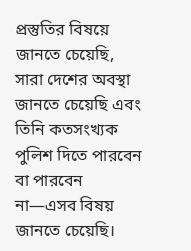প্রস্তুতির বিষয়ে জানতে চেয়েছি, সারা দেশের অবস্থা জানতে চেয়েছি এবং তিনি কতসংখ্যক পুলিশ দিতে পারবেন বা পারবেন না—এসব বিষয় জানতে চেয়েছি।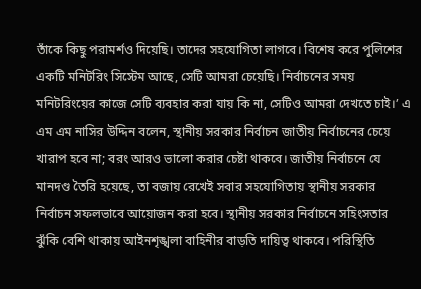তাঁকে কিছু পরামর্শও দিয়েছি। তাদের সহযোগিতা লাগবে। বিশেষ করে পুলিশের একটি মনিটরিং সিস্টেম আছে, সেটি আমরা চেয়েছি। নির্বাচনের সময় মনিটরিংয়ের কাজে সেটি ব্যবহার করা যায় কি না, সেটিও আমরা দেখতে চাই।’ এ এম এম নাসির উদ্দিন বলেন, স্থানীয় সরকার নির্বাচন জাতীয় নির্বাচনের চেয়ে খারাপ হবে না; বরং আরও ভালো করার চেষ্টা থাকবে। জাতীয় নির্বাচনে যে মানদণ্ড তৈরি হয়েছে, তা বজায় রেখেই সবার সহযোগিতায় স্থানীয় সরকার নির্বাচন সফলভাবে আয়োজন করা হবে। স্থানীয় সরকার নির্বাচনে সহিংসতার ঝুঁকি বেশি থাকায় আইনশৃঙ্খলা বাহিনীর বাড়তি দায়িত্ব থাকবে। পরিস্থিতি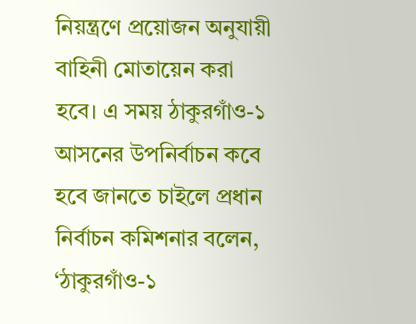নিয়ন্ত্রণে প্রয়োজন অনুযায়ী বাহিনী মোতায়েন করা হবে। এ সময় ঠাকুরগাঁও-১ আসনের উপনির্বাচন কবে হবে জানতে চাইলে প্রধান নির্বাচন কমিশনার বলেন, ‘ঠাকুরগাঁও-১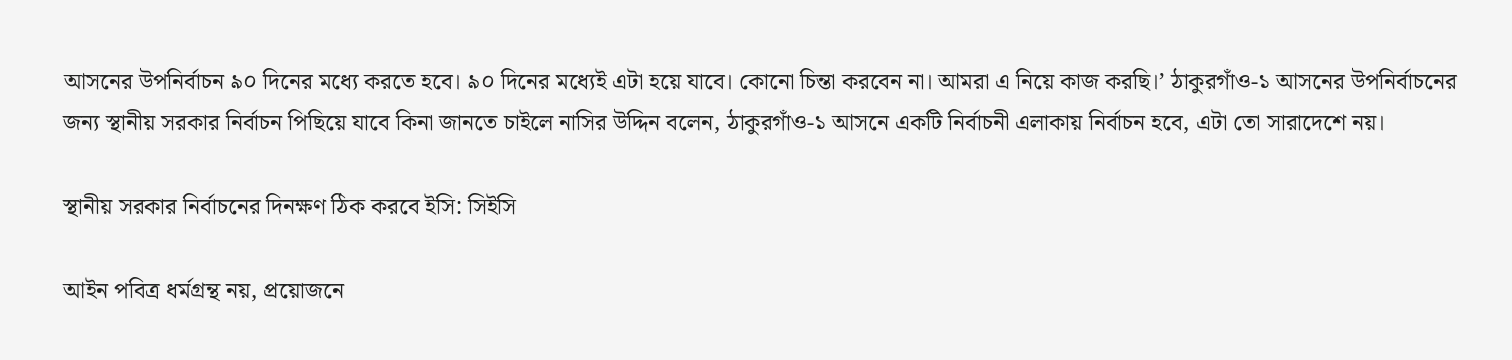আসনের উপনির্বাচন ৯০ দিনের মধ্যে করতে হবে। ৯০ দিনের মধ্যেই এটা হয়ে যাবে। কোনো চিন্তা করবেন না। আমরা এ নিয়ে কাজ করছি।’ ঠাকুরগাঁও-১ আসনের উপনির্বাচনের জন্য স্থানীয় সরকার নির্বাচন পিছিয়ে যাবে কিনা জানতে চাইলে নাসির উদ্দিন বলেন, ঠাকুরগাঁও-১ আসনে একটি নির্বাচনী এলাকায় নির্বাচন হবে, এটা তো সারাদেশে নয়।

স্থানীয় সরকার নির্বাচনের দিনক্ষণ ঠিক করবে ইসি: সিইসি

আইন পবিত্র ধর্মগ্রন্থ নয়, প্রয়োজনে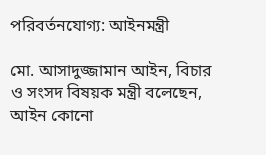পরিবর্তনযোগ্য: আইনমন্ত্রী

মো. আসাদুজ্জামান আইন, বিচার ও সংসদ বিষয়ক মন্ত্রী বলেছেন, আইন কোনো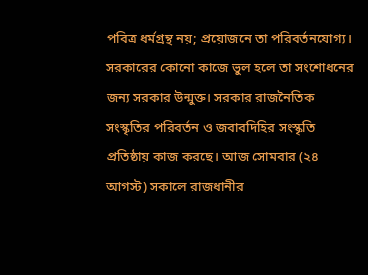পবিত্র ধর্মগ্রন্থ নয়; প্রয়োজনে তা পরিবর্তনযোগ্য। সরকারের কোনো কাজে ভুল হলে তা সংশোধনের জন্য সরকার উন্মুক্ত। সরকার রাজনৈতিক সংস্কৃতির পরিবর্তন ও জবাবদিহির সংস্কৃতি প্রতিষ্ঠায় কাজ করছে। আজ সোমবার (২৪ আগস্ট) সকালে রাজধানীর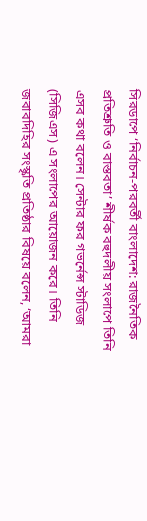সিরডাপে ‘নির্বাচন-পরবর্তী বাংলাদেশ: রাজনৈতিক প্রতিশ্রুতি ও বাস্তবতা’ শীর্ষক বহুদলীয় সংলাপে তিনি এসব কথা বলেন। সেন্টার ফর গভর্নেন্স স্টাডিজ (সিজিএস) এ সংলাপের আয়োজন করে। তিনি জবাবদিহির সংস্কৃতি প্রতিষ্ঠার বিষয়ে বলেন, ‘আমরা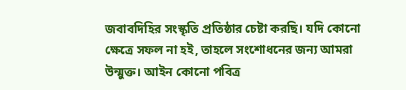জবাবদিহির সংস্কৃতি প্রতিষ্ঠার চেষ্টা করছি। যদি কোনো ক্ষেত্রে সফল না হই, তাহলে সংশোধনের জন্য আমরা উন্মুক্ত। আইন কোনো পবিত্র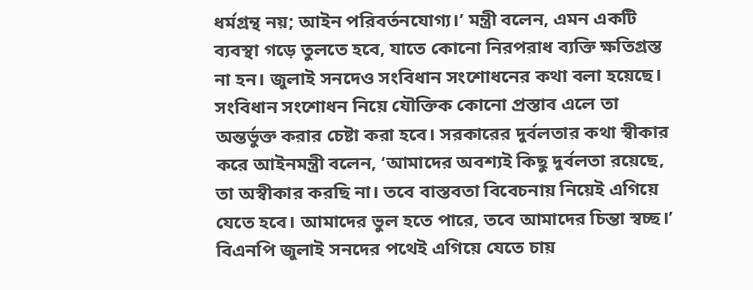ধর্মগ্রন্থ নয়; আইন পরিবর্তনযোগ্য।’ মন্ত্রী বলেন, এমন একটি ব্যবস্থা গড়ে তুলতে হবে, যাতে কোনো নিরপরাধ ব্যক্তি ক্ষতিগ্রস্ত না হন। জুলাই সনদেও সংবিধান সংশোধনের কথা বলা হয়েছে। সংবিধান সংশোধন নিয়ে যৌক্তিক কোনো প্রস্তাব এলে তা অন্তর্ভুক্ত করার চেষ্টা করা হবে। সরকারের দুর্বলতার কথা স্বীকার করে আইনমন্ত্রী বলেন, ‘আমাদের অবশ্যই কিছু দুর্বলতা রয়েছে, তা অস্বীকার করছি না। তবে বাস্তবতা বিবেচনায় নিয়েই এগিয়ে যেতে হবে। আমাদের ভুল হতে পারে, তবে আমাদের চিন্তা স্বচ্ছ।’ বিএনপি জুলাই সনদের পথেই এগিয়ে যেতে চায়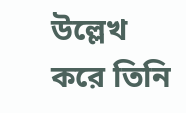উল্লেখ করে তিনি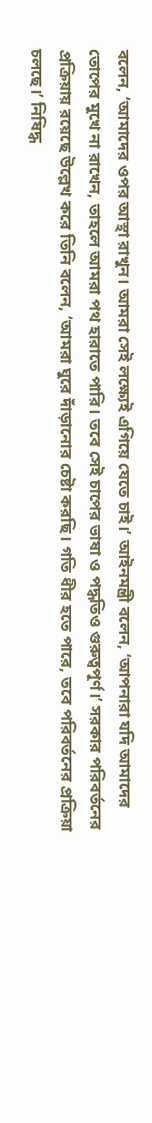বলেন, ‘আমাদের ওপর আস্থা রাখুন। আমরা সেই লক্ষ্যেই এগিয়ে যেতে চাই।’ আইনমন্ত্রী বলেন, ‘আপনারা যদি আমাদের তোপের মুখে না রাখেন, তাহলে আমরা পথ হারাতে পারি। তবে সেই চাপের ভাষা ও পদ্ধতিও গুরুত্বপূর্ণ।’ সরকার পরিবর্তনের প্রক্রিয়ায় রয়েছে উল্লেখ করে তিনি বলেন, ‘আমরা ঘুরে দাঁড়ানোর চেষ্টা করছি। গতি ধীর হতে পারে, তবে পরিবর্তনের প্রক্রিয়া চলছে।’ নিষিদ্ধ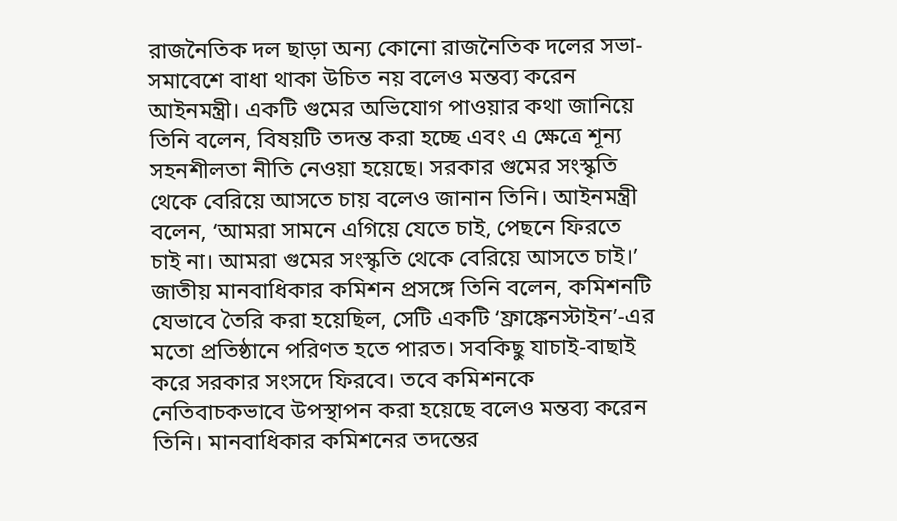রাজনৈতিক দল ছাড়া অন্য কোনো রাজনৈতিক দলের সভা-সমাবেশে বাধা থাকা উচিত নয় বলেও মন্তব্য করেন আইনমন্ত্রী। একটি গুমের অভিযোগ পাওয়ার কথা জানিয়ে তিনি বলেন, বিষয়টি তদন্ত করা হচ্ছে এবং এ ক্ষেত্রে শূন্য সহনশীলতা নীতি নেওয়া হয়েছে। সরকার গুমের সংস্কৃতি থেকে বেরিয়ে আসতে চায় বলেও জানান তিনি। আইনমন্ত্রী বলেন, ‘আমরা সামনে এগিয়ে যেতে চাই, পেছনে ফিরতে চাই না। আমরা গুমের সংস্কৃতি থেকে বেরিয়ে আসতে চাই।’ জাতীয় মানবাধিকার কমিশন প্রসঙ্গে তিনি বলেন, কমিশনটি যেভাবে তৈরি করা হয়েছিল, সেটি একটি ‘ফ্রাঙ্কেনস্টাইন’-এর মতো প্রতিষ্ঠানে পরিণত হতে পারত। সবকিছু যাচাই-বাছাই করে সরকার সংসদে ফিরবে। তবে কমিশনকে নেতিবাচকভাবে উপস্থাপন করা হয়েছে বলেও মন্তব্য করেন তিনি। মানবাধিকার কমিশনের তদন্তের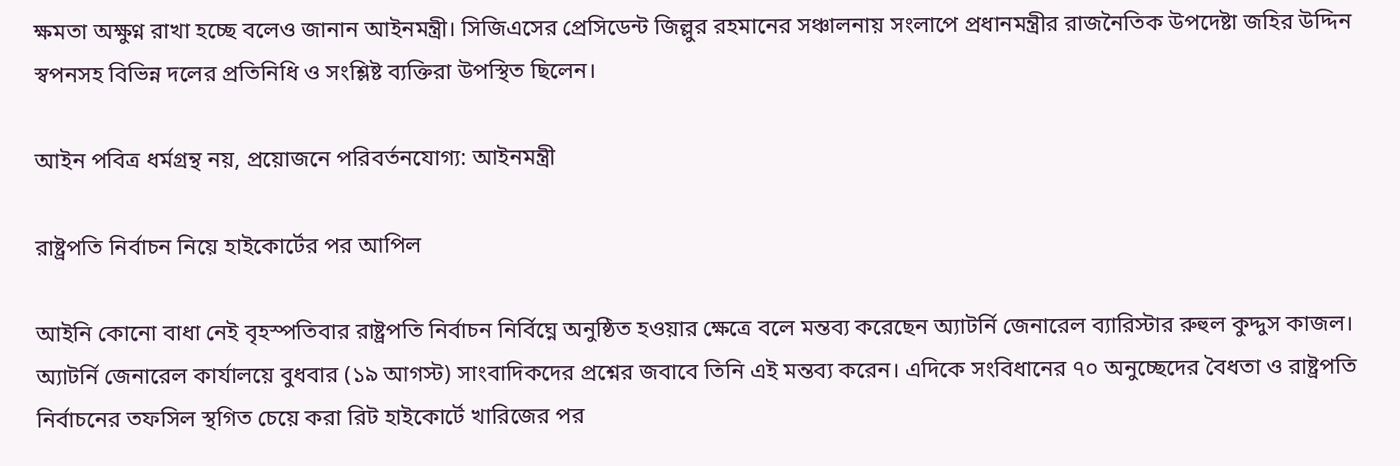ক্ষমতা অক্ষুণ্ন রাখা হচ্ছে বলেও জানান আইনমন্ত্রী। সিজিএসের প্রেসিডেন্ট জিল্লুর রহমানের সঞ্চালনায় সংলাপে প্রধানমন্ত্রীর রাজনৈতিক উপদেষ্টা জহির উদ্দিন স্বপনসহ বিভিন্ন দলের প্রতিনিধি ও সংশ্লিষ্ট ব্যক্তিরা উপস্থিত ছিলেন।

আইন পবিত্র ধর্মগ্রন্থ নয়, প্রয়োজনে পরিবর্তনযোগ্য: আইনমন্ত্রী

রাষ্ট্রপতি নির্বাচন নিয়ে হাইকোর্টের পর আপিল

আইনি কোনো বাধা নেই বৃহস্পতিবার রাষ্ট্রপতি নির্বাচন নির্বিঘ্নে অনুষ্ঠিত হওয়ার ক্ষেত্রে বলে মন্তব্য করেছেন অ‍্যাটর্নি জেনারেল ব‍্যারিস্টার রুহুল কুদ্দুস কাজল। অ্যাটর্নি জেনারেল কার্যালয়ে বুধবার (১৯ আগস্ট) সাংবাদিকদের প্রশ্নের জবাবে তিনি এই মন্তব্য করেন। এদিকে সংবিধানের ৭০ অনুচ্ছেদের বৈধতা ও রাষ্ট্রপতি নির্বাচনের তফসিল স্থগিত চেয়ে করা রিট হাইকোর্টে খারিজের পর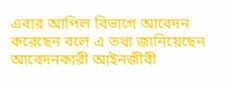এবার আপিল বিভাগে আবেদন করেছেন বলে এ তথ্য জানিয়েছেন আবেদনকারী আইনজীবী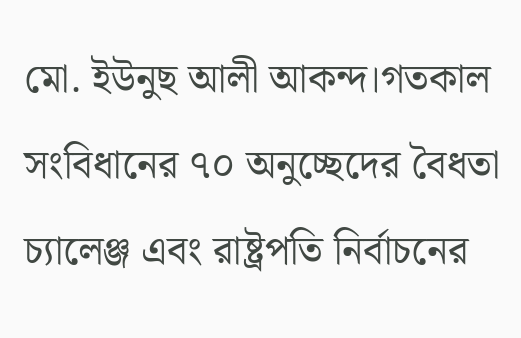মো. ইউনুছ আলী আকন্দ।গতকাল সংবিধানের ৭০ অনুচ্ছেদের বৈধতা চ্যালেঞ্জ এবং রাষ্ট্রপতি নির্বাচনের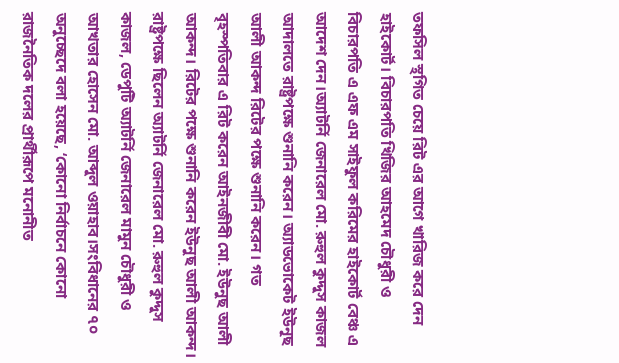তফসিল স্থগিত চেয়ে রিট এর আগে খারিজ করে দেন হাইকোর্ট। বিচারপতি খিজির আহমেদ চৌধুরী ও বিচারপতি এ এফ এম সাইফুল করিমের হাইকোর্ট বেঞ্চ এ আদেশ দেন।অ্যাটর্নি জেনারেল মো. রুহুল কুদ্দুস কাজল আদালতে রাষ্ট্রপক্ষে শুনানি করেন। অ্যাডভোকেট ইউনূছ আলী আকন্দ রিটের পক্ষে শুনানি করেন। গত বৃহস্পতিবার এ রিট করেন আইনজীবী মো. ইউনুছ আলী আকন্দ। রিটের পক্ষে শুনানি করেন ইউনুছ আলী আকন্দ। রাষ্ট্রপক্ষে ছিলেন অ্যাটর্নি জেনারেল মো. রুহুল কুদ্দুস কাজল, ডেপুটি অ্যাটর্নি জেনারেল মামুন চৌধুরী ও আখতার হোসেন মো. আব্দুল ওয়াহাব।সংবিধানের ৭০ অনুচ্ছেদে বলা হয়েছে, ‘কোনো নির্বাচনে কোনো রাজনৈতিক দলের প্রার্থীরূপে মনোনীত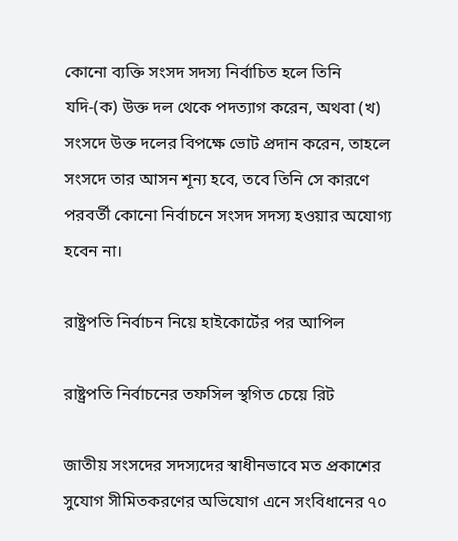কোনো ব্যক্তি সংসদ সদস্য নির্বাচিত হলে তিনি যদি-(ক) উক্ত দল থেকে পদত্যাগ করেন, অথবা (খ) সংসদে উক্ত দলের বিপক্ষে ভোট প্রদান করেন, তাহলে সংসদে তার আসন শূন্য হবে, তবে তিনি সে কারণে পরবর্তী কোনো নির্বাচনে সংসদ সদস্য হওয়ার অযোগ্য হবেন না।

রাষ্ট্রপতি নির্বাচন নিয়ে হাইকোর্টের পর আপিল

রাষ্ট্রপতি নির্বাচনের তফসিল স্থগিত চেয়ে রিট

জাতীয় সংসদের সদস্যদের স্বাধীনভাবে মত প্রকাশের সুযোগ সীমিতকরণের অভিযোগ এনে সংবিধানের ৭০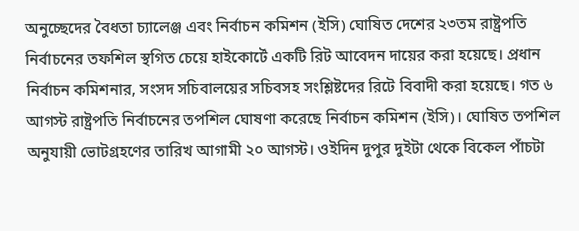অনুচ্ছেদের বৈধতা চ্যালেঞ্জ এবং নির্বাচন কমিশন (ইসি) ঘোষিত দেশের ২৩তম রাষ্ট্রপতি নির্বাচনের তফশিল স্থগিত চেয়ে হাইকোর্টে একটি রিট আবেদন দায়ের করা হয়েছে। প্রধান নির্বাচন কমিশনার, সংসদ সচিবালয়ের সচিবসহ সংশ্লিষ্টদের রিটে বিবাদী করা হয়েছে। গত ৬ আগস্ট রাষ্ট্রপতি নির্বাচনের তপশিল ঘোষণা করেছে নির্বাচন কমিশন (ইসি)। ঘোষিত তপশিল অনুযায়ী ভোটগ্রহণের তারিখ আগামী ২০ আগস্ট। ওইদিন দুপুর দুইটা থেকে বিকেল পাঁচটা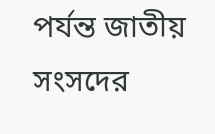পর্যন্ত জাতীয় সংসদের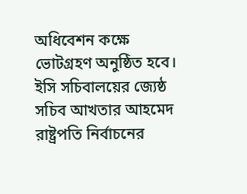অধিবেশন কক্ষে ভোটগ্রহণ অনুষ্ঠিত হবে। ইসি সচিবালয়ের জ্যেষ্ঠ সচিব আখতার আহমেদ রাষ্ট্রপতি নির্বাচনের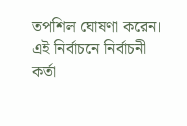তপশিল ঘোষণা করেন। এই নির্বাচনে নির্বাচনী কর্তা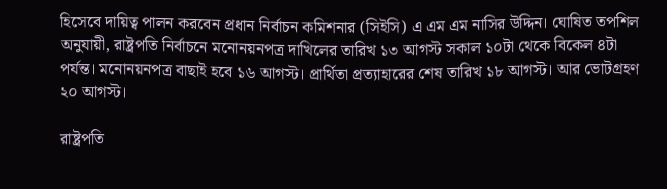হিসেবে দায়িত্ব পালন করবেন প্রধান নির্বাচন কমিশনার (সিইসি) এ এম এম নাসির উদ্দিন। ঘোষিত তপশিল অনুযায়ী, রাষ্ট্রপতি নির্বাচনে মনোনয়নপত্র দাখিলের তারিখ ১৩ আগস্ট সকাল ১০টা থেকে বিকেল ৪টা পর্যন্ত। মনোনয়নপত্র বাছাই হবে ১৬ আগস্ট। প্রার্থিতা প্রত্যাহারের শেষ তারিখ ১৮ আগস্ট। আর ভোটগ্রহণ ২০ আগস্ট।

রাষ্ট্রপতি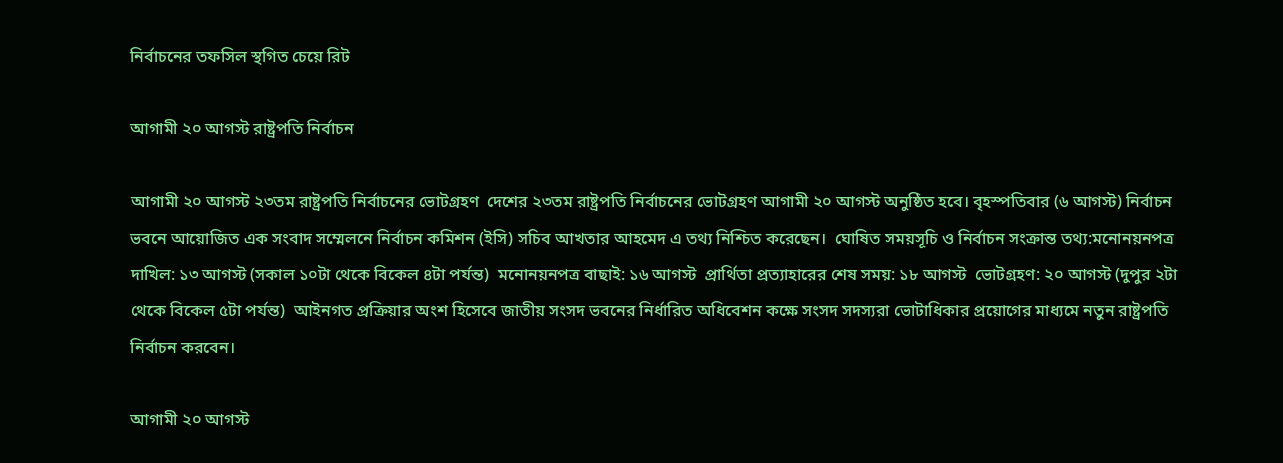নির্বাচনের তফসিল স্থগিত চেয়ে রিট

আগামী ২০ আগস্ট রাষ্ট্রপতি নির্বাচন

আগামী ২০ আগস্ট ২৩তম রাষ্ট্রপতি নির্বাচনের ভোটগ্রহণ  দেশের ২৩তম রাষ্ট্রপতি নির্বাচনের ভোটগ্রহণ আগামী ২০ আগস্ট অনুষ্ঠিত হবে। বৃহস্পতিবার (৬ আগস্ট) নির্বাচন ভবনে আয়োজিত এক সংবাদ সম্মেলনে নির্বাচন কমিশন (ইসি) সচিব আখতার আহমেদ এ তথ্য নিশ্চিত করেছেন।  ঘোষিত সময়সূচি ও নির্বাচন সংক্রান্ত তথ্য:মনোনয়নপত্র দাখিল: ১৩ আগস্ট (সকাল ১০টা থেকে বিকেল ৪টা পর্যন্ত)  মনোনয়নপত্র বাছাই: ১৬ আগস্ট  প্রার্থিতা প্রত্যাহারের শেষ সময়: ১৮ আগস্ট  ভোটগ্রহণ: ২০ আগস্ট (দুপুর ২টা থেকে বিকেল ৫টা পর্যন্ত)  আইনগত প্রক্রিয়ার অংশ হিসেবে জাতীয় সংসদ ভবনের নির্ধারিত অধিবেশন কক্ষে সংসদ সদস্যরা ভোটাধিকার প্রয়োগের মাধ্যমে নতুন রাষ্ট্রপতি নির্বাচন করবেন।

আগামী ২০ আগস্ট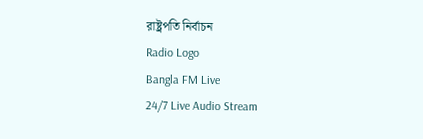রাষ্ট্রপতি নির্বাচন
Radio Logo
Bangla FM Live
24/7 Live Audio Stream